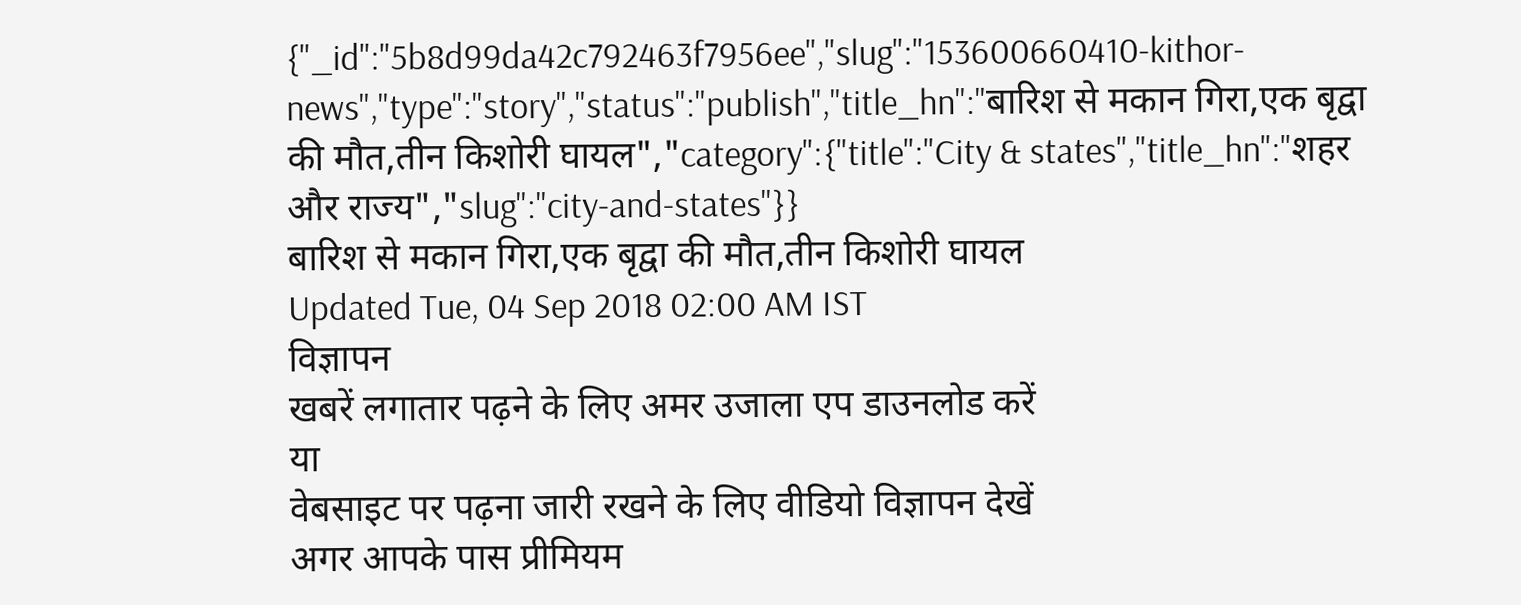{"_id":"5b8d99da42c792463f7956ee","slug":"153600660410-kithor-news","type":"story","status":"publish","title_hn":"बारिश से मकान गिरा,एक बृद्वा की मौत,तीन किशोरी घायल","category":{"title":"City & states","title_hn":"शहर और राज्य","slug":"city-and-states"}}
बारिश से मकान गिरा,एक बृद्वा की मौत,तीन किशोरी घायल
Updated Tue, 04 Sep 2018 02:00 AM IST
विज्ञापन
खबरें लगातार पढ़ने के लिए अमर उजाला एप डाउनलोड करें
या
वेबसाइट पर पढ़ना जारी रखने के लिए वीडियो विज्ञापन देखें
अगर आपके पास प्रीमियम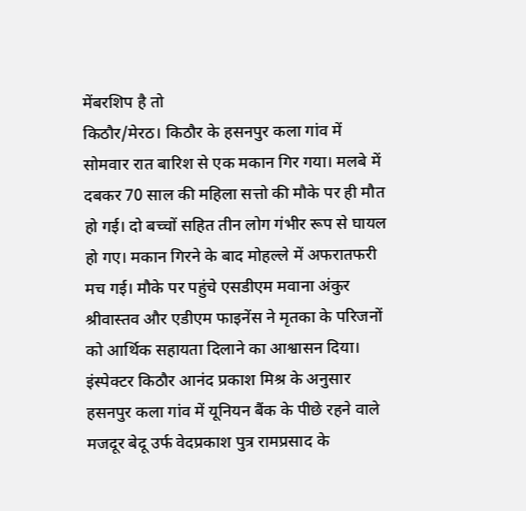मेंबरशिप है तो
किठौर/मेरठ। किठौर के हसनपुर कला गांव में सोमवार रात बारिश से एक मकान गिर गया। मलबे में दबकर 70 साल की महिला सत्तो की मौके पर ही मौत हो गई। दो बच्चों सहित तीन लोग गंभीर रूप से घायल हो गए। मकान गिरने के बाद मोहल्ले में अफरातफरी मच गई। मौके पर पहुंचे एसडीएम मवाना अंकुर श्रीवास्तव और एडीएम फाइनेंस ने मृतका के परिजनों को आर्थिक सहायता दिलाने का आश्वासन दिया।
इंस्पेक्टर किठौर आनंद प्रकाश मिश्र के अनुसार हसनपुर कला गांव में यूनियन बैंक के पीछे रहने वाले मजदूर बेदू उर्फ वेदप्रकाश पुत्र रामप्रसाद के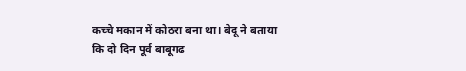कच्चे मकान में कोठरा बना था। बेदू ने बताया कि दो दिन पूर्व बाबूगढ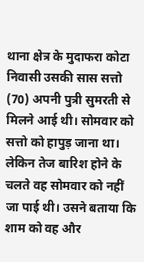थाना क्षेत्र के मुदाफरा कोटा निवासी उसकी सास सत्तो (70) अपनी पुत्री सुमरती से मिलने आई थी। सोमवार को सत्तो को हापुड़ जाना था। लेकिन तेज बारिश होने के चलते वह सोमवार को नहीं जा पाई थी। उसने बताया कि शाम को वह और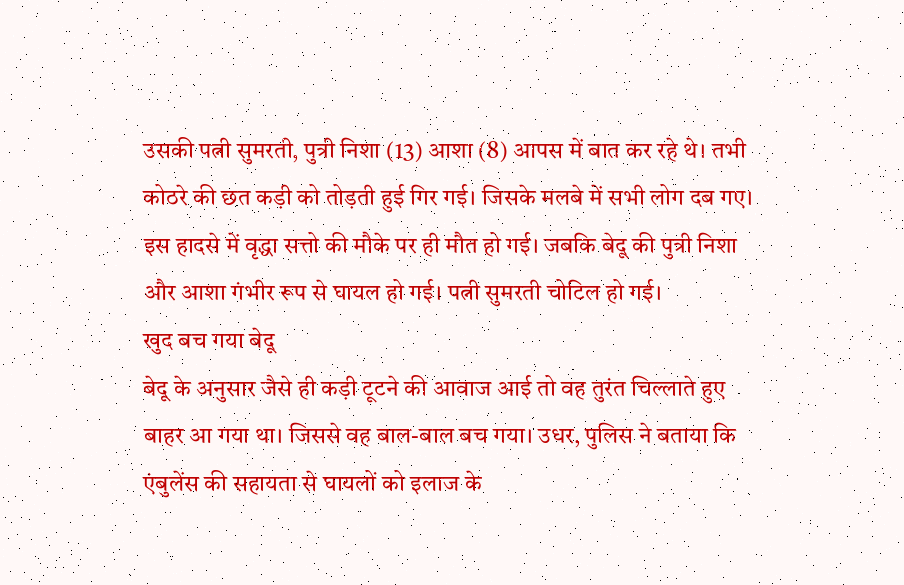उसकी पत्नी सुमरती, पुत्री निशा (13) आशा (8) आपस में बात कर रहे थे। तभी कोठरे की छत कड़ी को तोड़ती हुई गिर गई। जिसके मलबे में सभी लोग दब गए। इस हादसे में वृद्धा सत्तो की मौके पर ही मौत हो गई। जबकि बेदू की पुत्री निशा और आशा गंभीर रूप से घायल हो गई। पत्नी सुमरती चोटिल हो गई।
खुद बच गया बेदू
बेदू के अनुसार जैसे ही कड़ी टूटने की आवाज आई तो वह तुरंत चिल्लाते हुए बाहर आ गया था। जिससे वह बाल-बाल बच गया। उधर, पुलिस ने बताया कि एंबुलेंस की सहायता से घायलों को इलाज के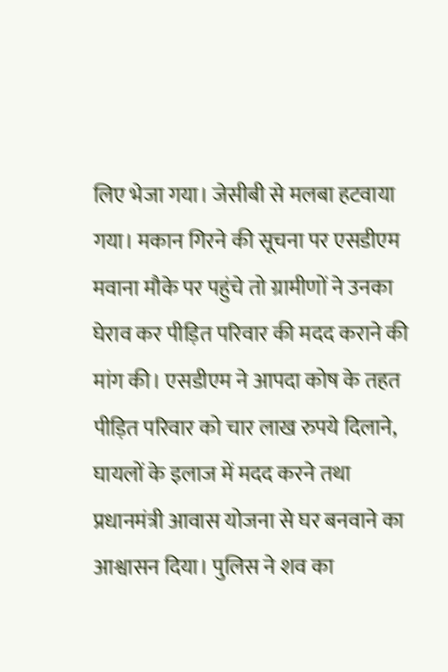लिए भेजा गया। जेसीबी से मलबा हटवाया गया। मकान गिरने की सूचना पर एसडीएम मवाना मौके पर पहुंचे तो ग्रामीणों ने उनका घेराव कर पीड़ित परिवार की मदद कराने की मांग की। एसडीएम ने आपदा कोष के तहत पीड़ित परिवार को चार लाख रुपये दिलाने, घायलों के इलाज में मदद करने तथा प्रधानमंत्री आवास योजना से घर बनवाने का आश्वासन दिया। पुलिस ने शव का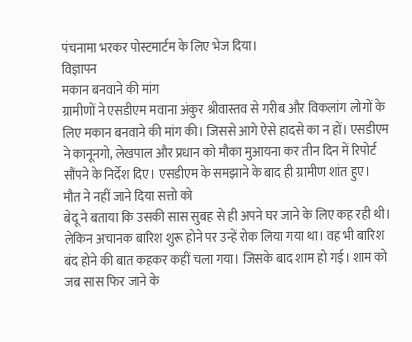पंचनामा भरकर पोस्टमार्टम के लिए भेज दिया।
विज्ञापन
मकान बनवाने की मांग
ग्रामीणों ने एसडीएम मवाना अंकुर श्रीवास्तव से गरीब और विकलांग लोगों के लिए मकान बनवाने की मांग की। जिससे आगे ऐसे हादसे का न हों। एसडीएम ने कानूनगो, लेखपाल और प्रधान को मौका मुआयना कर तीन दिन में रिपोर्ट सौंपने के निर्देश दिए। एसडीएम के समझाने के बाद ही ग्रामीण शांत हुए।
मौत ने नहीं जाने दिया सत्तो को
बेदू ने बताया कि उसकी सास सुबह से ही अपने घर जाने के लिए कह रही थी। लेकिन अचानक बारिश शुरू होने पर उन्हें रोक लिया गया था। वह भी बारिश बंद होने की बात कहकर कहीं चला गया। जिसके बाद शाम हो गई। शाम को जब सास फिर जाने के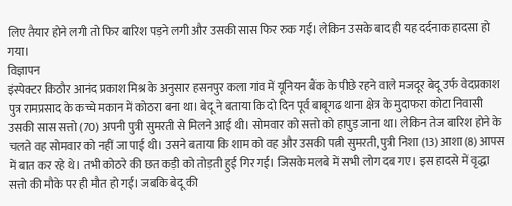लिए तैयार होने लगी तो फिर बारिश पड़ने लगी और उसकी सास फिर रुक गई। लेकिन उसके बाद ही यह दर्दनाक हादसा हो गया।
विज्ञापन
इंस्पेक्टर किठौर आनंद प्रकाश मिश्र के अनुसार हसनपुर कला गांव में यूनियन बैंक के पीछे रहने वाले मजदूर बेदू उर्फ वेदप्रकाश पुत्र रामप्रसाद के कच्चे मकान में कोठरा बना था। बेदू ने बताया कि दो दिन पूर्व बाबूगढ थाना क्षेत्र के मुदाफरा कोटा निवासी उसकी सास सत्तो (70) अपनी पुत्री सुमरती से मिलने आई थी। सोमवार को सत्तो को हापुड़ जाना था। लेकिन तेज बारिश होने के चलते वह सोमवार को नहीं जा पाई थी। उसने बताया कि शाम को वह और उसकी पत्नी सुमरती, पुत्री निशा (13) आशा (8) आपस में बात कर रहे थे। तभी कोठरे की छत कड़ी को तोड़ती हुई गिर गई। जिसके मलबे में सभी लोग दब गए। इस हादसे में वृद्धा सत्तो की मौके पर ही मौत हो गई। जबकि बेदू की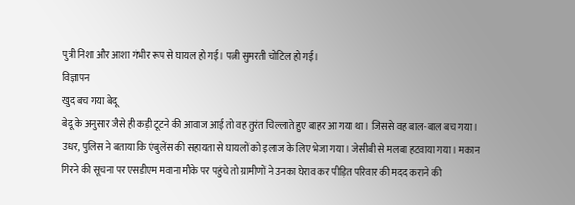पुत्री निशा और आशा गंभीर रूप से घायल हो गई। पत्नी सुमरती चोटिल हो गई।
विज्ञापन
खुद बच गया बेदू
बेदू के अनुसार जैसे ही कड़ी टूटने की आवाज आई तो वह तुरंत चिल्लाते हुए बाहर आ गया था। जिससे वह बाल-बाल बच गया। उधर, पुलिस ने बताया कि एंबुलेंस की सहायता से घायलों को इलाज के लिए भेजा गया। जेसीबी से मलबा हटवाया गया। मकान गिरने की सूचना पर एसडीएम मवाना मौके पर पहुंचे तो ग्रामीणों ने उनका घेराव कर पीड़ित परिवार की मदद कराने की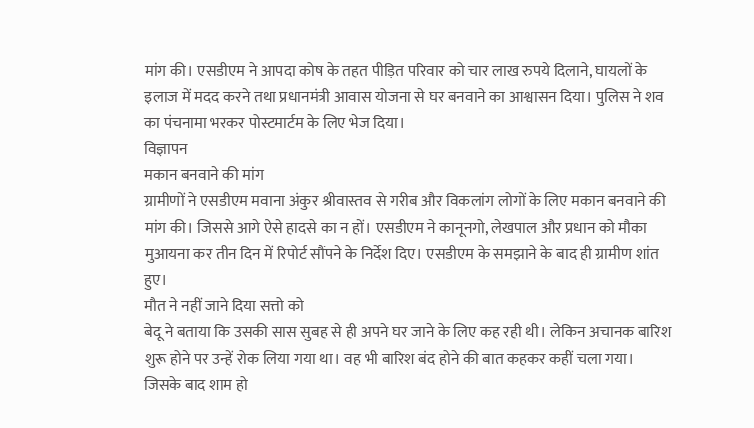मांग की। एसडीएम ने आपदा कोष के तहत पीड़ित परिवार को चार लाख रुपये दिलाने, घायलों के इलाज में मदद करने तथा प्रधानमंत्री आवास योजना से घर बनवाने का आश्वासन दिया। पुलिस ने शव का पंचनामा भरकर पोस्टमार्टम के लिए भेज दिया।
विज्ञापन
मकान बनवाने की मांग
ग्रामीणों ने एसडीएम मवाना अंकुर श्रीवास्तव से गरीब और विकलांग लोगों के लिए मकान बनवाने की मांग की। जिससे आगे ऐसे हादसे का न हों। एसडीएम ने कानूनगो, लेखपाल और प्रधान को मौका मुआयना कर तीन दिन में रिपोर्ट सौंपने के निर्देश दिए। एसडीएम के समझाने के बाद ही ग्रामीण शांत हुए।
मौत ने नहीं जाने दिया सत्तो को
बेदू ने बताया कि उसकी सास सुबह से ही अपने घर जाने के लिए कह रही थी। लेकिन अचानक बारिश शुरू होने पर उन्हें रोक लिया गया था। वह भी बारिश बंद होने की बात कहकर कहीं चला गया। जिसके बाद शाम हो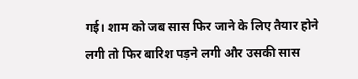गई। शाम को जब सास फिर जाने के लिए तैयार होने लगी तो फिर बारिश पड़ने लगी और उसकी सास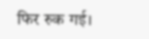फिर रुक गई।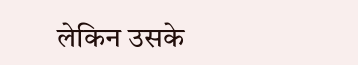लेकिन उसके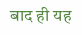बाद ही यह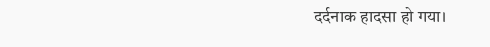दर्दनाक हादसा हो गया।